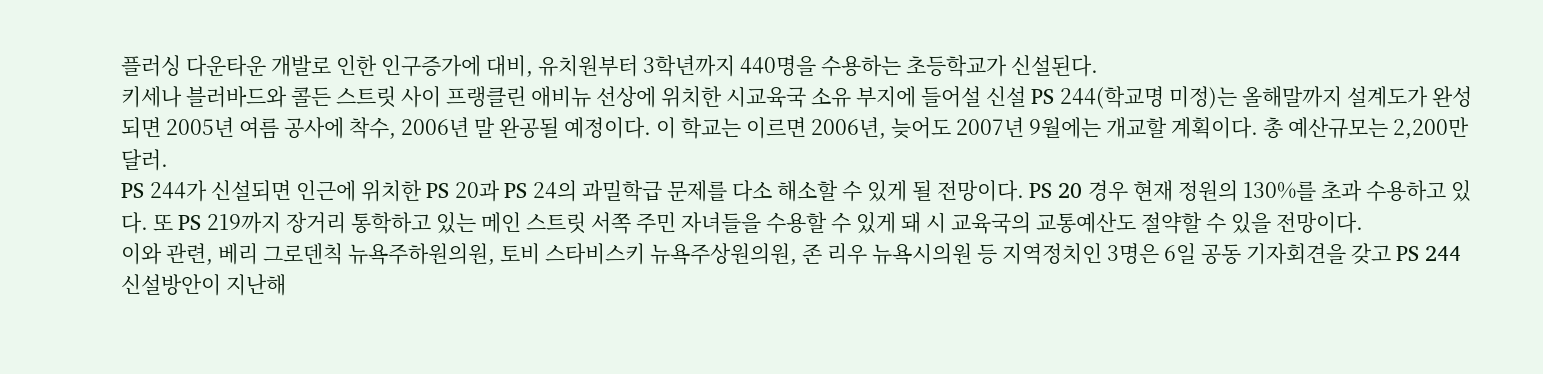플러싱 다운타운 개발로 인한 인구증가에 대비, 유치원부터 3학년까지 440명을 수용하는 초등학교가 신설된다.
키세나 블러바드와 콜든 스트릿 사이 프랭클린 애비뉴 선상에 위치한 시교육국 소유 부지에 들어설 신설 PS 244(학교명 미정)는 올해말까지 설계도가 완성되면 2005년 여름 공사에 착수, 2006년 말 완공될 예정이다. 이 학교는 이르면 2006년, 늦어도 2007년 9월에는 개교할 계획이다. 총 예산규모는 2,200만 달러.
PS 244가 신설되면 인근에 위치한 PS 20과 PS 24의 과밀학급 문제를 다소 해소할 수 있게 될 전망이다. PS 20 경우 현재 정원의 130%를 초과 수용하고 있다. 또 PS 219까지 장거리 통학하고 있는 메인 스트릿 서쪽 주민 자녀들을 수용할 수 있게 돼 시 교육국의 교통예산도 절약할 수 있을 전망이다.
이와 관련, 베리 그로덴칙 뉴욕주하원의원, 토비 스타비스키 뉴욕주상원의원, 존 리우 뉴욕시의원 등 지역정치인 3명은 6일 공동 기자회견을 갖고 PS 244 신설방안이 지난해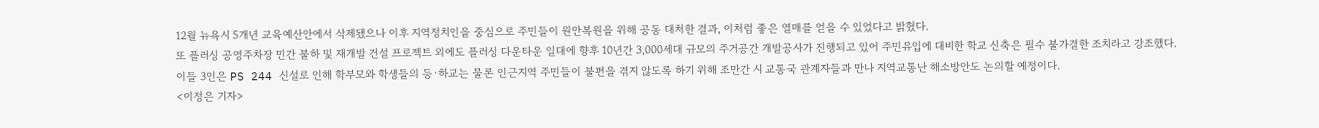12월 뉴욕시 5개년 교육예산안에서 삭제됐으나 이후 지역정치인을 중심으로 주민들이 원안복원을 위해 공동 대처한 결과, 이처럼 좋은 열매를 얻을 수 있었다고 밝혔다.
또 플러싱 공영주차장 민간 불하 및 재개발 건설 프로젝트 외에도 플러싱 다운타운 일대에 향후 10년간 3,000세대 규모의 주거공간 개발공사가 진행되고 있어 주민유입에 대비한 학교 신축은 필수 불가결한 조치라고 강조했다.
이들 3인은 PS 244 신설로 인해 학부모와 학생들의 등·하교는 물론 인근지역 주민들이 불편을 겪지 않도록 하기 위해 조만간 시 교통국 관계자들과 만나 지역교통난 해소방안도 논의할 예정이다.
<이정은 기자>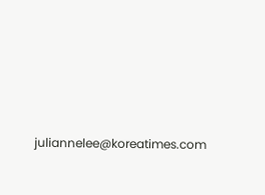juliannelee@koreatimes.com